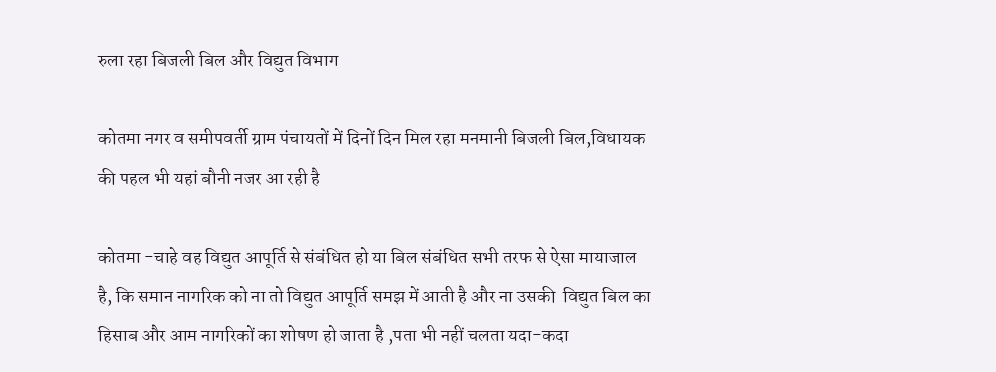रुला रहा बिजली बिल और विद्युत विभाग

कोतमा नगर व समीपवर्ती ग्राम पंचायतों में दिनों दिन मिल रहा मनमानी बिजली बिल,विधायक की पहल भी यहां बौनी नजर आ रही है

कोतमा -चाहे वह विद्युत आपूर्ति से संबंधित हो या बिल संबंधित सभी तरफ से ऐसा मायाजाल है, कि समान नागरिक को ना तो विद्युत आपूर्ति समझ में आती है और ना उसकी  विद्युत बिल का हिसाब और आम नागरिकों का शोषण हो जाता है ,पता भी नहीं चलता यदा-कदा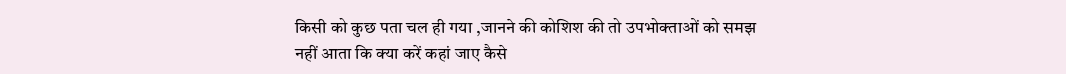किसी को कुछ पता चल ही गया ,जानने की कोशिश की तो उपभोक्ताओं को समझ नहीं आता कि क्या करें कहां जाए कैसे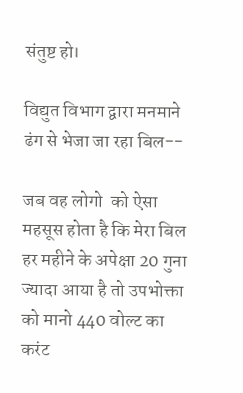संतुष्ट हो।

विद्युत विभाग द्वारा मनमाने ढंग से भेजा जा रहा बिल--

जब वह लोगो  को ऐसा महसूस होता है कि मेरा बिल हर महीने के अपेक्षा 20 गुना ज्यादा आया है तो उपभोक्ता  को मानो 440 वोल्ट का करंट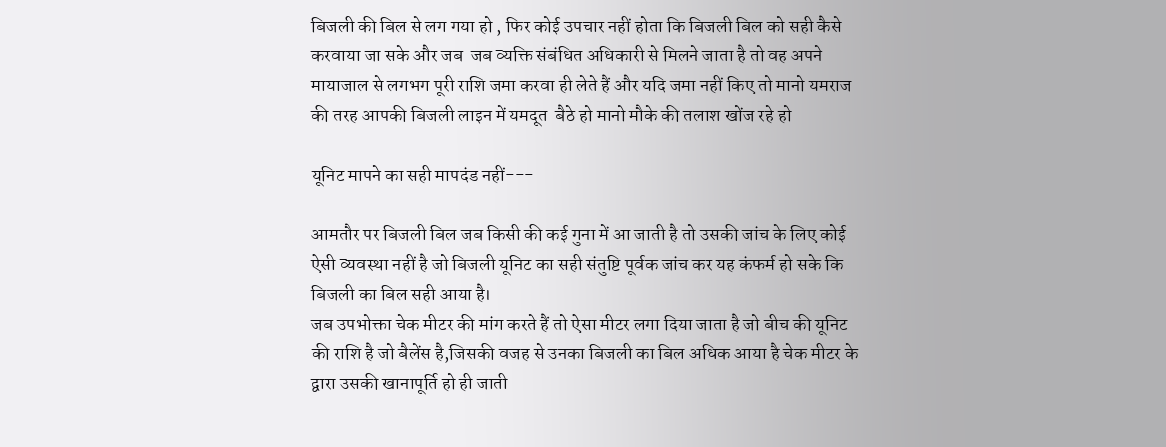बिजली की बिल से लग गया हो , फिर कोई उपचार नहीं होता कि बिजली बिल को सही कैसे करवाया जा सके और जब  जब व्यक्ति संबंधित अधिकारी से मिलने जाता है तो वह अपने मायाजाल से लगभग पूरी राशि जमा करवा ही लेते हैं और यदि जमा नहीं किए तो मानो यमराज की तरह आपकी बिजली लाइन में यमदूत  बैठे हो मानो मौके की तलाश खोंज रहे हो

यूनिट मापने का सही मापदंड नहीं---

आमतौर पर बिजली बिल जब किसी की कई गुना में आ जाती है तो उसकी जांच के लिए कोई ऐसी व्यवस्था नहीं है जो बिजली यूनिट का सही संतुष्टि पूर्वक जांच कर यह कंफर्म हो सके कि बिजली का बिल सही आया है।
जब उपभोक्ता चेक मीटर की मांग करते हैं तो ऐसा मीटर लगा दिया जाता है जो बीच की यूनिट की राशि है जो बैलेंस है,जिसकी वजह से उनका बिजली का बिल अधिक आया है चेक मीटर के द्वारा उसकी खानापूर्ति हो ही जाती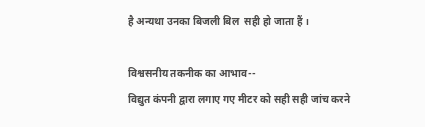है अन्यथा उनका बिजली बिल  सही हो जाता हैं ।

विश्वसनीय तकनीक का आभाव--
विद्युत कंपनी द्वारा लगाए गए मीटर को सही सही जांच करने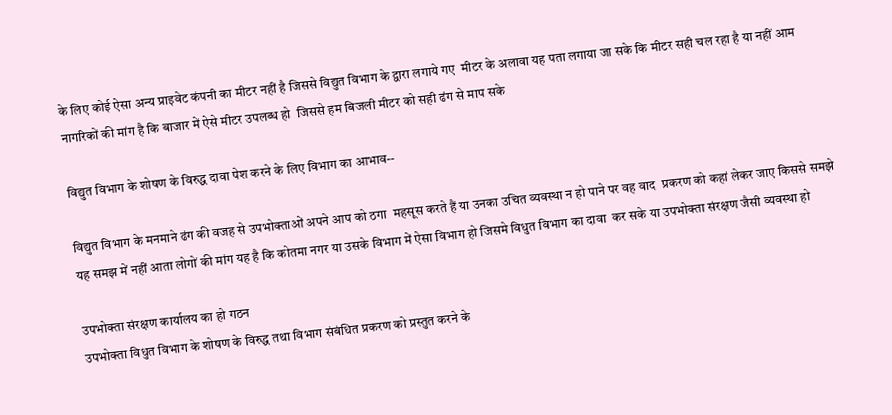के लिए कोई ऐसा अन्य प्राइवेट कंपनी का मीटर नहीं है जिससे विद्युत विभाग के द्वारा लगाये गए  मीटर के अलावा यह पता लगाया जा सके कि मीटर सही चल रहा है या नहीं आम नागरिकों की मांग है कि बाजार में ऐसे मीटर उपलब्ध हो  जिससे हम बिजली मीटर को सही ढंग से माप सके

विद्युत विभाग के शोषण के विरुद्ध दावा पेश करने के लिए विभाग का आभाव--

विद्युत विभाग के मनमाने ढंग की वजह से उपभोक्ताओं अपने आप को ठगा  महसूस करते हैं या उनका उचित व्यवस्था न हो पाने पर वह वाद  प्रकरण को कहां लेकर जाए किससे समझे यह समझ में नहीं आता लोगों की मांग यह है कि कोतमा नगर या उसके विभाग में ऐसा विभाग हो जिसमे विधुत विभाग का दावा  कर सके या उपभोक्ता संरक्षण जैसी व्यवस्था हो

उपभोक्ता संरक्षण कार्यालय का हो गठन
उपभोक्ता विधुत विभाग के शोषण के विरुद्ध तथा विभाग संबंधित प्रकरण को प्रस्तुत करने के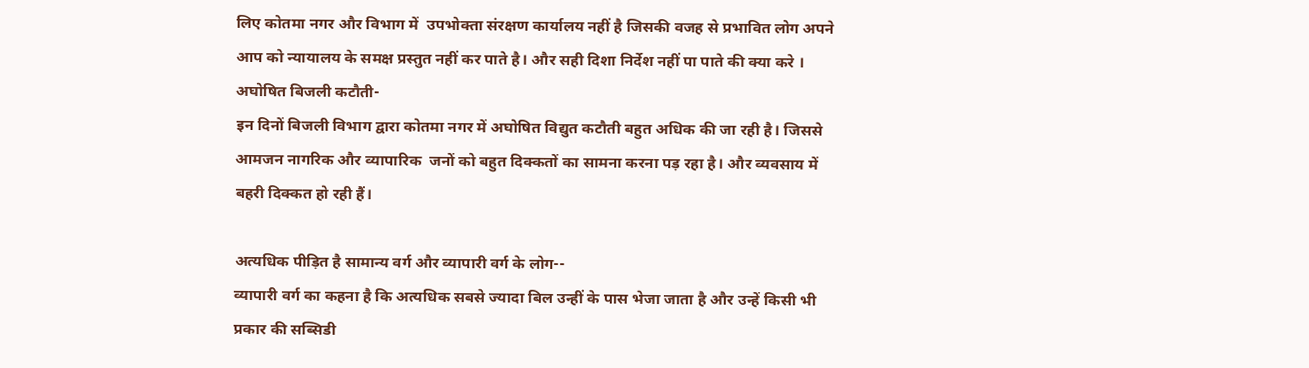लिए कोतमा नगर और विभाग में  उपभोक्ता संरक्षण कार्यालय नहीं है जिसकी वजह से प्रभावित लोग अपने आप को न्यायालय के समक्ष प्रस्तुत नहीं कर पाते है। और सही दिशा निर्देश नहीं पा पाते की क्या करे ।
अघोषित बिजली कटौती-
इन दिनों बिजली विभाग द्वारा कोतमा नगर में अघोषित विद्युत कटौती बहुत अधिक की जा रही है। जिससे आमजन नागरिक और व्यापारिक  जनों को बहुत दिक्कतों का सामना करना पड़ रहा है। और व्यवसाय में बहरी दिक्कत हो रही हैं।

अत्यधिक पीड़ित है सामान्य वर्ग और व्यापारी वर्ग के लोग--
व्यापारी वर्ग का कहना है कि अत्यधिक सबसे ज्यादा बिल उन्हीं के पास भेजा जाता है और उन्हें किसी भी प्रकार की सब्सिडी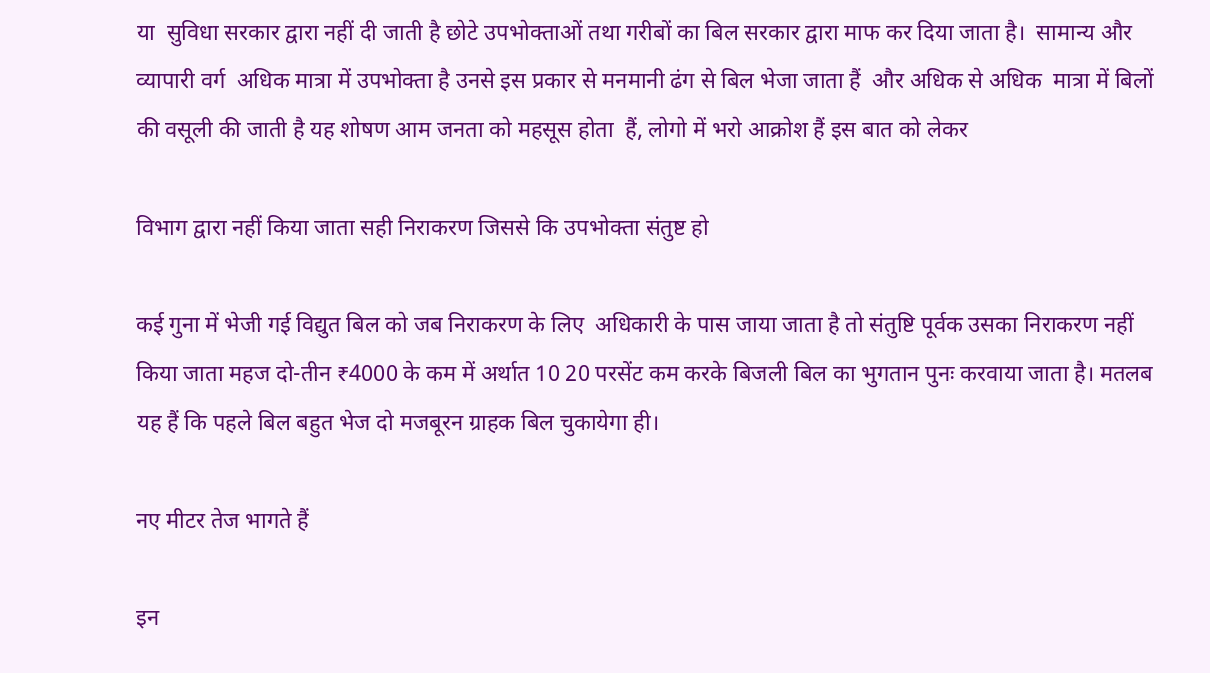या  सुविधा सरकार द्वारा नहीं दी जाती है छोटे उपभोक्ताओं तथा गरीबों का बिल सरकार द्वारा माफ कर दिया जाता है।  सामान्य और  व्यापारी वर्ग  अधिक मात्रा में उपभोक्ता है उनसे इस प्रकार से मनमानी ढंग से बिल भेजा जाता हैं  और अधिक से अधिक  मात्रा में बिलों की वसूली की जाती है यह शोषण आम जनता को महसूस होता  हैं, लोगो में भरो आक्रोश हैं इस बात को लेकर

विभाग द्वारा नहीं किया जाता सही निराकरण जिससे कि उपभोक्ता संतुष्ट हो

कई गुना में भेजी गई विद्युत बिल को जब निराकरण के लिए  अधिकारी के पास जाया जाता है तो संतुष्टि पूर्वक उसका निराकरण नहीं किया जाता महज दो-तीन ₹4000 के कम में अर्थात 10 20 परसेंट कम करके बिजली बिल का भुगतान पुनः करवाया जाता है। मतलब यह हैं कि पहले बिल बहुत भेज दो मजबूरन ग्राहक बिल चुकायेगा ही।

नए मीटर तेज भागते हैं

इन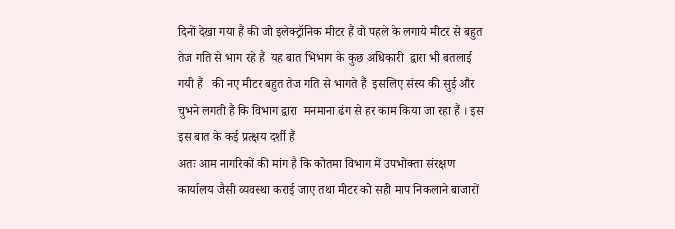दिनों देखा गया हैं की जो इलेक्ट्रॉनिक मीटर हैं वो पहले के लगाये मीटर से बहुत तेज गति से भाग रहे हैं  यह बात भिभाग के कुछ अधिकारी  द्वारा भी बतलाई गयी हैं   की नए मीटर बहुत तेज गति से भागते हैं  इसलिए संस्य की सुई और चुभने लगती हैं कि विभाग द्वारा  मनमाना ढंग से हर काम किया जा रहा हैं । इस इस बात के कई प्रत्क्षय दर्शी हैं
अतः आम नागरिकों की मांग है कि कोतमा विभाग में उपभोक्ता संरक्षण कार्यालय जैसी व्यवस्था कराई जाए तथा मीटर को सही माप निकलाने बाजारों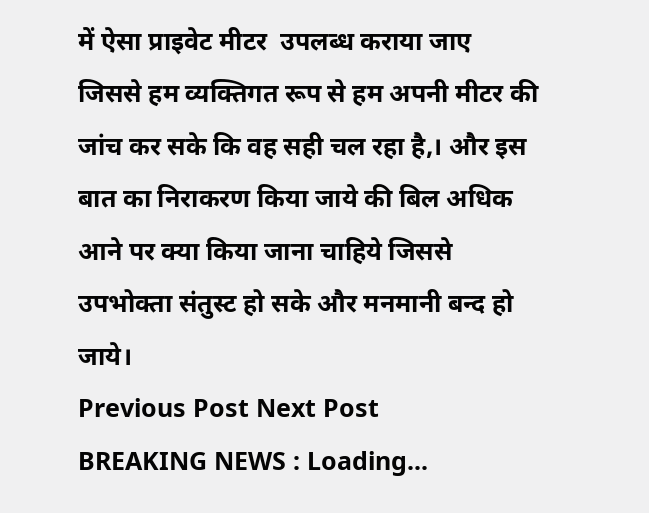में ऐसा प्राइवेट मीटर  उपलब्ध कराया जाए जिससे हम व्यक्तिगत रूप से हम अपनी मीटर की जांच कर सके कि वह सही चल रहा है,। और इस बात का निराकरण किया जाये की बिल अधिक आने पर क्या किया जाना चाहिये जिससे उपभोक्ता संतुस्ट हो सके और मनमानी बन्द हो जाये।
Previous Post Next Post
BREAKING NEWS : Loading...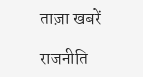ताज़ा खबरें

राजनीति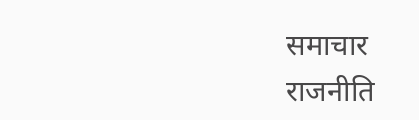समाचार
राजनीति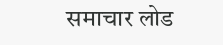समाचार लोड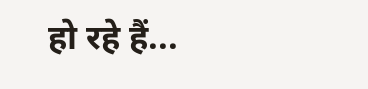हो रहे हैं...